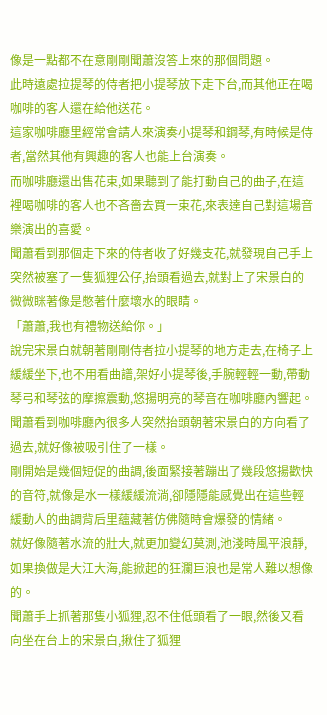像是一點都不在意剛剛聞蕭沒答上來的那個問題。
此時遠處拉提琴的侍者把小提琴放下走下台,而其他正在喝咖啡的客人還在給他送花。
這家咖啡廳里經常會請人來演奏小提琴和鋼琴,有時候是侍者,當然其他有興趣的客人也能上台演奏。
而咖啡廳還出售花束,如果聽到了能打動自己的曲子,在這裡喝咖啡的客人也不吝嗇去買一束花,來表達自己對這場音樂演出的喜愛。
聞蕭看到那個走下來的侍者收了好幾支花,就發現自己手上突然被塞了一隻狐狸公仔,抬頭看過去,就對上了宋景白的微微眯著像是憋著什麼壞水的眼睛。
「蕭蕭,我也有禮物送給你。」
說完宋景白就朝著剛剛侍者拉小提琴的地方走去,在椅子上緩緩坐下,也不用看曲譜,架好小提琴後,手腕輕輕一動,帶動琴弓和琴弦的摩擦震動,悠揚明亮的琴音在咖啡廳內響起。
聞蕭看到咖啡廳內很多人突然抬頭朝著宋景白的方向看了過去,就好像被吸引住了一樣。
剛開始是幾個短促的曲調,後面緊接著蹦出了幾段悠揚歡快的音符,就像是水一樣緩緩流淌,卻隱隱能感覺出在這些輕緩動人的曲調背后里蘊藏著仿佛隨時會爆發的情緒。
就好像隨著水流的壯大,就更加變幻莫測,池淺時風平浪靜,如果換做是大江大海,能掀起的狂瀾巨浪也是常人難以想像的。
聞蕭手上抓著那隻小狐狸,忍不住低頭看了一眼,然後又看向坐在台上的宋景白,揪住了狐狸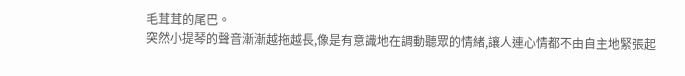毛茸茸的尾巴。
突然小提琴的聲音漸漸越拖越長,像是有意識地在調動聽眾的情緒,讓人連心情都不由自主地緊張起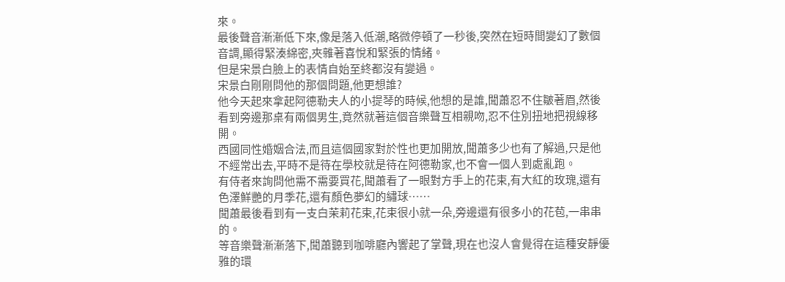來。
最後聲音漸漸低下來,像是落入低潮,略微停頓了一秒後,突然在短時間變幻了數個音調,顯得緊湊綿密,夾雜著喜悅和緊張的情緒。
但是宋景白臉上的表情自始至終都沒有變過。
宋景白剛剛問他的那個問題,他更想誰?
他今天起來拿起阿德勒夫人的小提琴的時候,他想的是誰,聞蕭忍不住皺著眉,然後看到旁邊那桌有兩個男生,竟然就著這個音樂聲互相親吻,忍不住別扭地把視線移開。
西國同性婚姻合法,而且這個國家對於性也更加開放,聞蕭多少也有了解過,只是他不經常出去,平時不是待在學校就是待在阿德勒家,也不會一個人到處亂跑。
有侍者來詢問他需不需要買花,聞蕭看了一眼對方手上的花束,有大紅的玫瑰,還有色澤鮮艷的月季花,還有顏色夢幻的繡球……
聞蕭最後看到有一支白茉莉花束,花束很小就一朵,旁邊還有很多小的花苞,一串串的。
等音樂聲漸漸落下,聞蕭聽到咖啡廳內響起了掌聲,現在也沒人會覺得在這種安靜優雅的環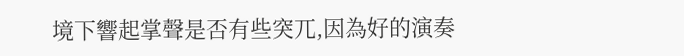境下響起掌聲是否有些突兀,因為好的演奏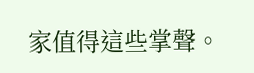家值得這些掌聲。